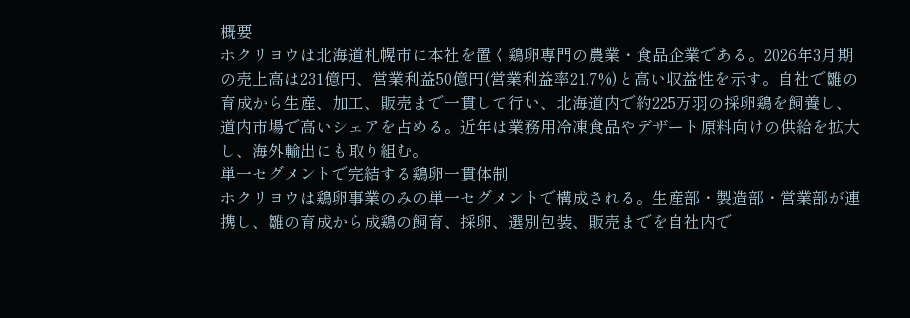概要
ホクリヨウは北海道札幌市に本社を置く鶏卵専門の農業・食品企業である。2026年3月期の売上高は231億円、営業利益50億円(営業利益率21.7%)と高い収益性を示す。自社で雛の育成から生産、加工、販売まで一貫して行い、北海道内で約225万羽の採卵鶏を飼養し、道内市場で高いシェアを占める。近年は業務用冷凍食品やデザート原料向けの供給を拡大し、海外輸出にも取り組む。
単一セグメントで完結する鶏卵一貫体制
ホクリヨウは鶏卵事業のみの単一セグメントで構成される。生産部・製造部・営業部が連携し、雛の育成から成鶏の飼育、採卵、選別包装、販売までを自社内で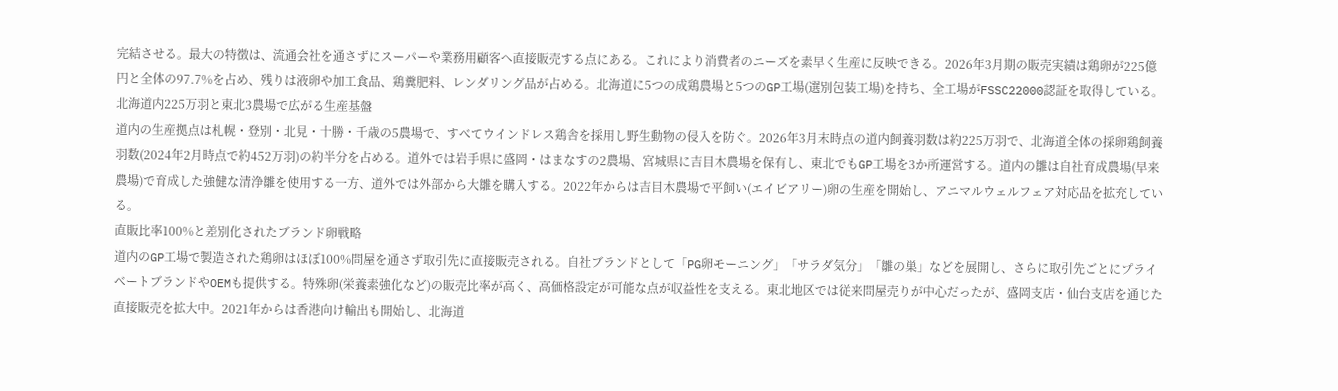完結させる。最大の特徴は、流通会社を通さずにスーパーや業務用顧客へ直接販売する点にある。これにより消費者のニーズを素早く生産に反映できる。2026年3月期の販売実績は鶏卵が225億円と全体の97.7%を占め、残りは液卵や加工食品、鶏糞肥料、レンダリング品が占める。北海道に5つの成鶏農場と5つのGP工場(選別包装工場)を持ち、全工場がFSSC22000認証を取得している。
北海道内225万羽と東北3農場で広がる生産基盤
道内の生産拠点は札幌・登別・北見・十勝・千歳の5農場で、すべてウインドレス鶏舎を採用し野生動物の侵入を防ぐ。2026年3月末時点の道内飼養羽数は約225万羽で、北海道全体の採卵鶏飼養羽数(2024年2月時点で約452万羽)の約半分を占める。道外では岩手県に盛岡・はまなすの2農場、宮城県に吉目木農場を保有し、東北でもGP工場を3か所運営する。道内の雛は自社育成農場(早来農場)で育成した強健な清浄雛を使用する一方、道外では外部から大雛を購入する。2022年からは吉目木農場で平飼い(エイビアリー)卵の生産を開始し、アニマルウェルフェア対応品を拡充している。
直販比率100%と差別化されたブランド卵戦略
道内のGP工場で製造された鶏卵はほぼ100%問屋を通さず取引先に直接販売される。自社ブランドとして「PG卵モーニング」「サラダ気分」「雛の巣」などを展開し、さらに取引先ごとにプライベートブランドやOEMも提供する。特殊卵(栄養素強化など)の販売比率が高く、高価格設定が可能な点が収益性を支える。東北地区では従来問屋売りが中心だったが、盛岡支店・仙台支店を通じた直接販売を拡大中。2021年からは香港向け輸出も開始し、北海道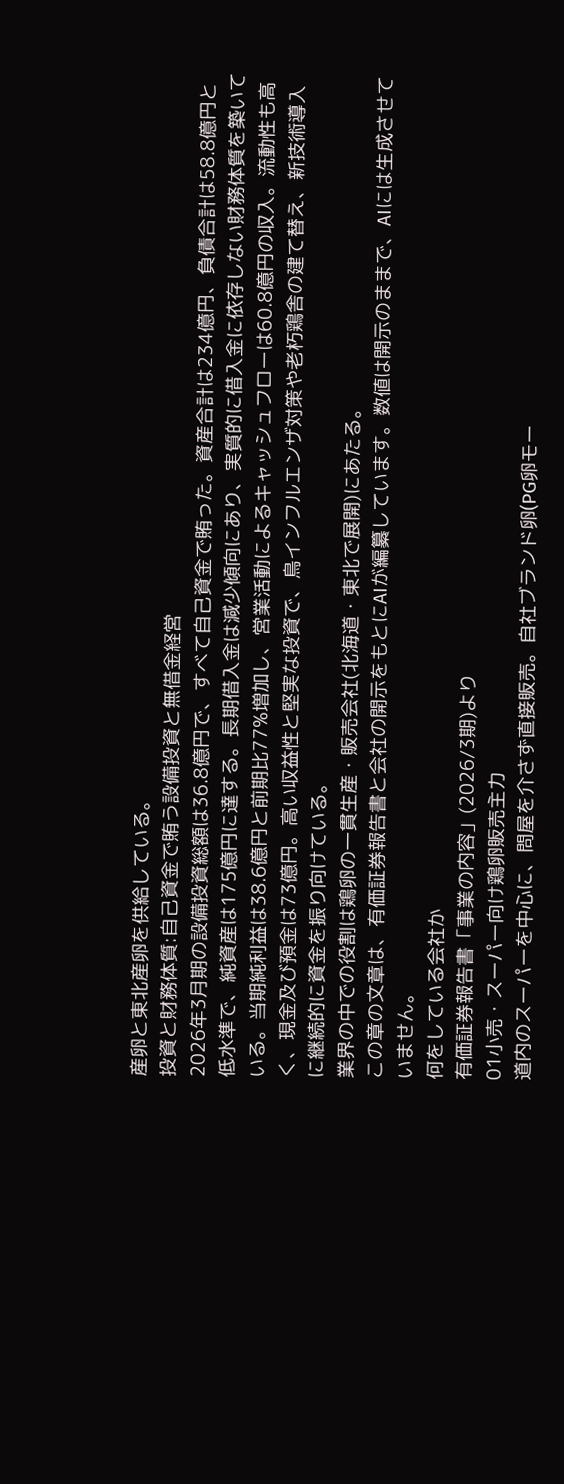産卵と東北産卵を供給している。
投資と財務体質:自己資金で賄う設備投資と無借金経営
2026年3月期の設備投資総額は36.8億円で、すべて自己資金で賄った。資産合計は234億円、負債合計は58.8億円と低水準で、純資産は175億円に達する。長期借入金は減少傾向にあり、実質的に借入金に依存しない財務体質を築いている。当期純利益は38.6億円と前期比77%増加し、営業活動によるキャッシュフローは60.8億円の収入。流動性も高く、現金及び預金は73億円。高い収益性と堅実な投資で、鳥インフルエンザ対策や老朽鶏舎の建て替え、新技術導入に継続的に資金を振り向けている。
業界の中での役割は鶏卵の一貫生産・販売会社(北海道・東北で展開)にあたる。
この章の文章は、有価証券報告書と会社の開示をもとにAIが編纂しています。数値は開示のままで、AIには生成させていません。
何をしている会社か
有価証券報告書「事業の内容」(2026/3期)より
01小売・スーパー向け鶏卵販売主力
道内のスーパーを中心に、問屋を介さず直接販売。自社ブランド卵(PG卵モー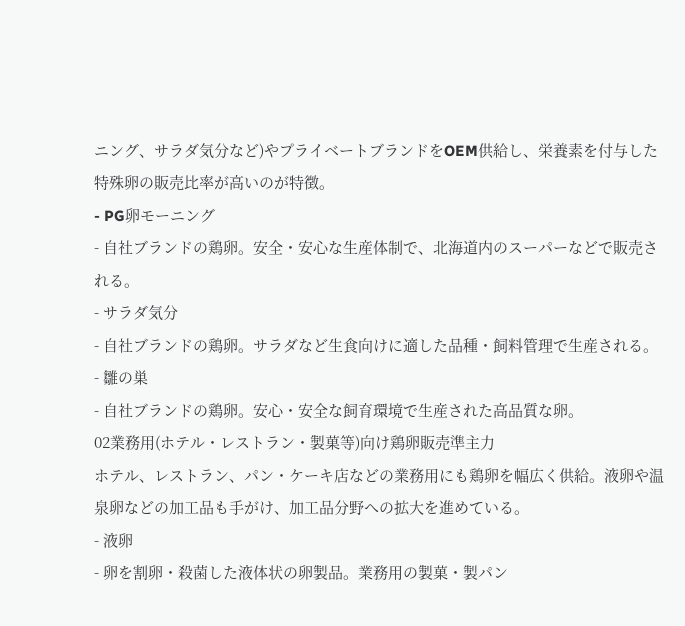ニング、サラダ気分など)やプライベートブランドをOEM供給し、栄養素を付与した特殊卵の販売比率が高いのが特徴。
- PG卵モーニング
- 自社ブランドの鶏卵。安全・安心な生産体制で、北海道内のスーパーなどで販売される。
- サラダ気分
- 自社ブランドの鶏卵。サラダなど生食向けに適した品種・飼料管理で生産される。
- 雛の巣
- 自社ブランドの鶏卵。安心・安全な飼育環境で生産された高品質な卵。
02業務用(ホテル・レストラン・製菓等)向け鶏卵販売準主力
ホテル、レストラン、パン・ケーキ店などの業務用にも鶏卵を幅広く供給。液卵や温泉卵などの加工品も手がけ、加工品分野への拡大を進めている。
- 液卵
- 卵を割卵・殺菌した液体状の卵製品。業務用の製菓・製パン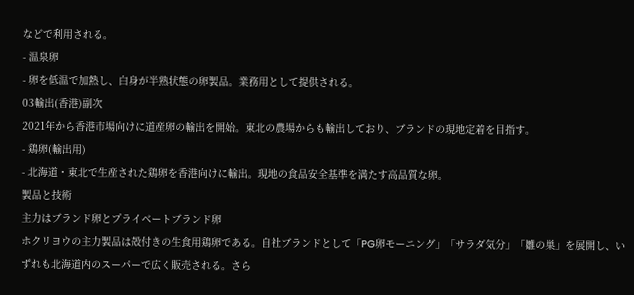などで利用される。
- 温泉卵
- 卵を低温で加熱し、白身が半熟状態の卵製品。業務用として提供される。
03輸出(香港)副次
2021年から香港市場向けに道産卵の輸出を開始。東北の農場からも輸出しており、ブランドの現地定着を目指す。
- 鶏卵(輸出用)
- 北海道・東北で生産された鶏卵を香港向けに輸出。現地の食品安全基準を満たす高品質な卵。
製品と技術
主力はブランド卵とプライベートブランド卵
ホクリヨウの主力製品は殻付きの生食用鶏卵である。自社ブランドとして「PG卵モーニング」「サラダ気分」「雛の巣」を展開し、いずれも北海道内のスーパーで広く販売される。さら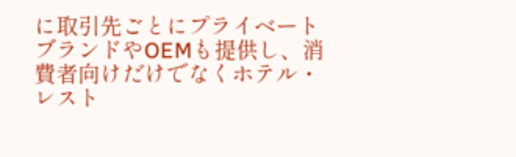に取引先ごとにプライベートブランドやOEMも提供し、消費者向けだけでなくホテル・レスト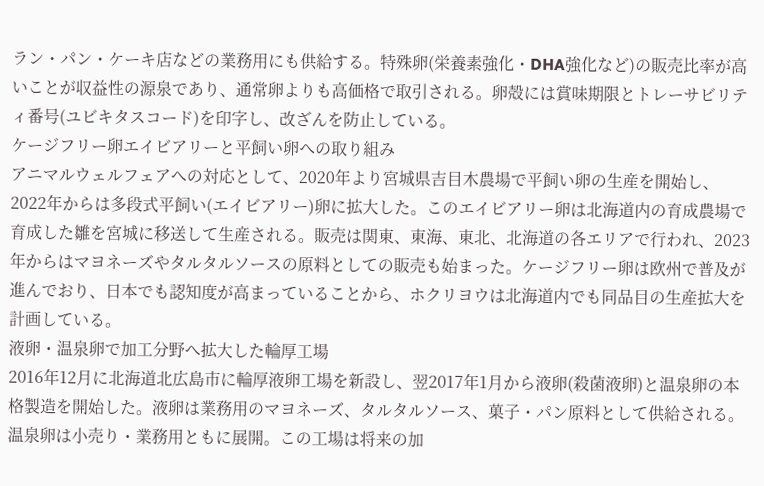ラン・パン・ケーキ店などの業務用にも供給する。特殊卵(栄養素強化・DHA強化など)の販売比率が高いことが収益性の源泉であり、通常卵よりも高価格で取引される。卵殻には賞味期限とトレーサビリティ番号(ユビキタスコード)を印字し、改ざんを防止している。
ケージフリー卵エイビアリーと平飼い卵への取り組み
アニマルウェルフェアへの対応として、2020年より宮城県吉目木農場で平飼い卵の生産を開始し、2022年からは多段式平飼い(エイビアリー)卵に拡大した。このエイビアリー卵は北海道内の育成農場で育成した雛を宮城に移送して生産される。販売は関東、東海、東北、北海道の各エリアで行われ、2023年からはマヨネーズやタルタルソースの原料としての販売も始まった。ケージフリー卵は欧州で普及が進んでおり、日本でも認知度が高まっていることから、ホクリヨウは北海道内でも同品目の生産拡大を計画している。
液卵・温泉卵で加工分野へ拡大した輪厚工場
2016年12月に北海道北広島市に輪厚液卵工場を新設し、翌2017年1月から液卵(殺菌液卵)と温泉卵の本格製造を開始した。液卵は業務用のマヨネーズ、タルタルソース、菓子・パン原料として供給される。温泉卵は小売り・業務用ともに展開。この工場は将来の加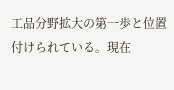工品分野拡大の第一歩と位置付けられている。現在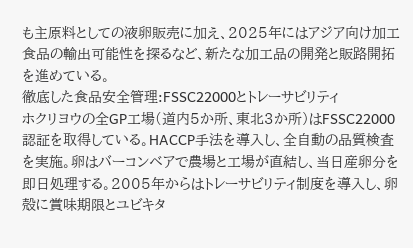も主原料としての液卵販売に加え、2025年にはアジア向け加工食品の輸出可能性を探るなど、新たな加工品の開発と販路開拓を進めている。
徹底した食品安全管理:FSSC22000とトレーサビリティ
ホクリヨウの全GP工場(道内5か所、東北3か所)はFSSC22000認証を取得している。HACCP手法を導入し、全自動の品質検査を実施。卵はバーコンベアで農場と工場が直結し、当日産卵分を即日処理する。2005年からはトレーサビリティ制度を導入し、卵殻に賞味期限とユビキタ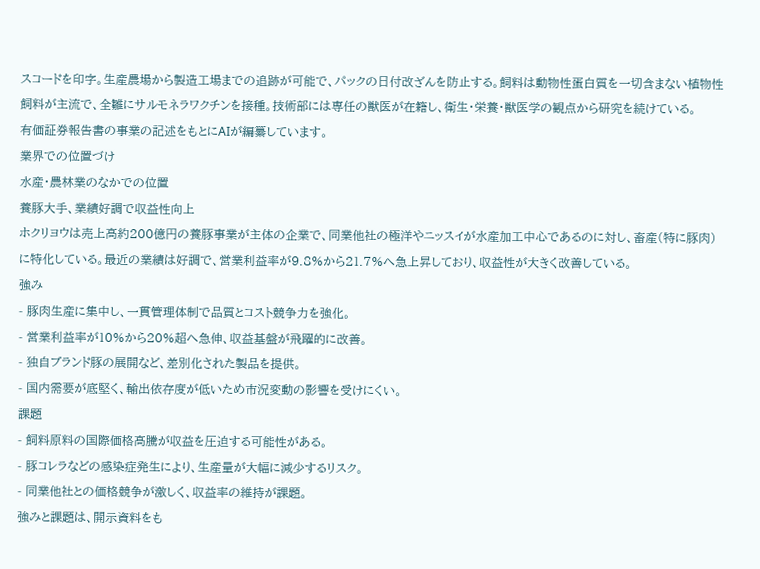スコードを印字。生産農場から製造工場までの追跡が可能で、パックの日付改ざんを防止する。飼料は動物性蛋白質を一切含まない植物性飼料が主流で、全雛にサルモネラワクチンを接種。技術部には専任の獣医が在籍し、衛生・栄養・獣医学の観点から研究を続けている。
有価証券報告書の事業の記述をもとにAIが編纂しています。
業界での位置づけ
水産・農林業のなかでの位置
養豚大手、業績好調で収益性向上
ホクリヨウは売上高約200億円の養豚事業が主体の企業で、同業他社の極洋やニッスイが水産加工中心であるのに対し、畜産(特に豚肉)に特化している。最近の業績は好調で、営業利益率が9.8%から21.7%へ急上昇しており、収益性が大きく改善している。
強み
- 豚肉生産に集中し、一貫管理体制で品質とコスト競争力を強化。
- 営業利益率が10%から20%超へ急伸、収益基盤が飛躍的に改善。
- 独自ブランド豚の展開など、差別化された製品を提供。
- 国内需要が底堅く、輸出依存度が低いため市況変動の影響を受けにくい。
課題
- 飼料原料の国際価格高騰が収益を圧迫する可能性がある。
- 豚コレラなどの感染症発生により、生産量が大幅に減少するリスク。
- 同業他社との価格競争が激しく、収益率の維持が課題。
強みと課題は、開示資料をも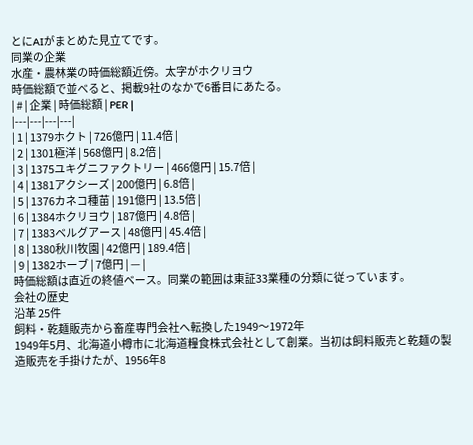とにAIがまとめた見立てです。
同業の企業
水産・農林業の時価総額近傍。太字がホクリヨウ
時価総額で並べると、掲載9社のなかで6番目にあたる。
| # | 企業 | 時価総額 | PER |
|---|---|---|---|
| 1 | 1379ホクト | 726億円 | 11.4倍 |
| 2 | 1301極洋 | 568億円 | 8.2倍 |
| 3 | 1375ユキグニファクトリー | 466億円 | 15.7倍 |
| 4 | 1381アクシーズ | 200億円 | 6.8倍 |
| 5 | 1376カネコ種苗 | 191億円 | 13.5倍 |
| 6 | 1384ホクリヨウ | 187億円 | 4.8倍 |
| 7 | 1383ベルグアース | 48億円 | 45.4倍 |
| 8 | 1380秋川牧園 | 42億円 | 189.4倍 |
| 9 | 1382ホーブ | 7億円 | — |
時価総額は直近の終値ベース。同業の範囲は東証33業種の分類に従っています。
会社の歴史
沿革 25件
飼料・乾麺販売から畜産専門会社へ転換した1949〜1972年
1949年5月、北海道小樽市に北海道糧食株式会社として創業。当初は飼料販売と乾麺の製造販売を手掛けたが、1956年8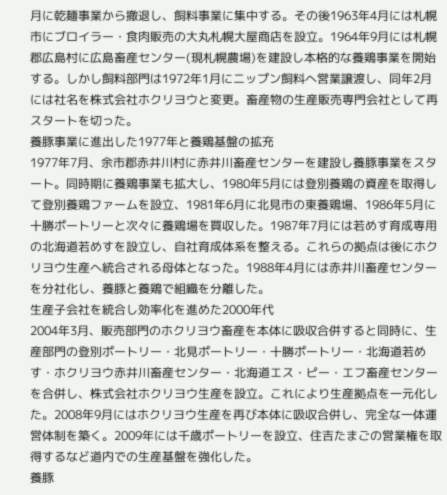月に乾麺事業から撤退し、飼料事業に集中する。その後1963年4月には札幌市にブロイラー・食肉販売の大丸札幌大屋商店を設立。1964年9月には札幌郡広島村に広島畜産センター(現札幌農場)を建設し本格的な養鶏事業を開始する。しかし飼料部門は1972年1月にニップン飼料へ営業譲渡し、同年2月には社名を株式会社ホクリヨウと変更。畜産物の生産販売専門会社として再スタートを切った。
養豚事業に進出した1977年と養鶏基盤の拡充
1977年7月、余市郡赤井川村に赤井川畜産センターを建設し養豚事業をスタート。同時期に養鶏事業も拡大し、1980年5月には登別養鶏の資産を取得して登別養鶏ファームを設立、1981年6月に北見市の東養鶏場、1986年5月に十勝ポートリーと次々に養鶏場を買収した。1987年7月には若めす育成専用の北海道若めすを設立し、自社育成体系を整える。これらの拠点は後にホクリヨウ生産へ統合される母体となった。1988年4月には赤井川畜産センターを分社化し、養豚と養鶏で組織を分離した。
生産子会社を統合し効率化を進めた2000年代
2004年3月、販売部門のホクリヨウ畜産を本体に吸収合併すると同時に、生産部門の登別ポートリー・北見ポートリー・十勝ポートリー・北海道若めす・ホクリヨウ赤井川畜産センター・北海道エス・ピー・エフ畜産センターを合併し、株式会社ホクリヨウ生産を設立。これにより生産拠点を一元化した。2008年9月にはホクリヨウ生産を再び本体に吸収合併し、完全な一体運営体制を築く。2009年には千歳ポートリーを設立、住吉たまごの営業権を取得するなど道内での生産基盤を強化した。
養豚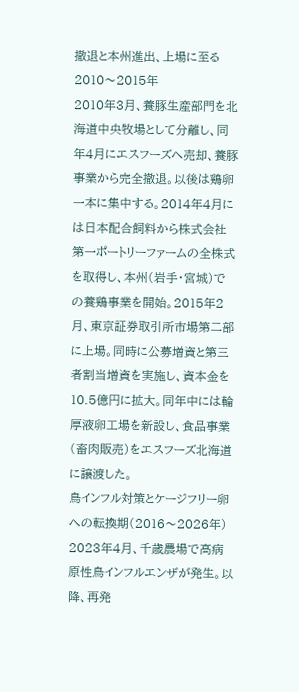撤退と本州進出、上場に至る2010〜2015年
2010年3月、養豚生産部門を北海道中央牧場として分離し、同年4月にエスフーズへ売却、養豚事業から完全撤退。以後は鶏卵一本に集中する。2014年4月には日本配合飼料から株式会社第一ポートリーファームの全株式を取得し、本州(岩手・宮城)での養鶏事業を開始。2015年2月、東京証券取引所市場第二部に上場。同時に公募増資と第三者割当増資を実施し、資本金を10.5億円に拡大。同年中には輪厚液卵工場を新設し、食品事業(畜肉販売)をエスフーズ北海道に譲渡した。
鳥インフル対策とケージフリー卵への転換期(2016〜2026年)
2023年4月、千歳農場で高病原性鳥インフルエンザが発生。以降、再発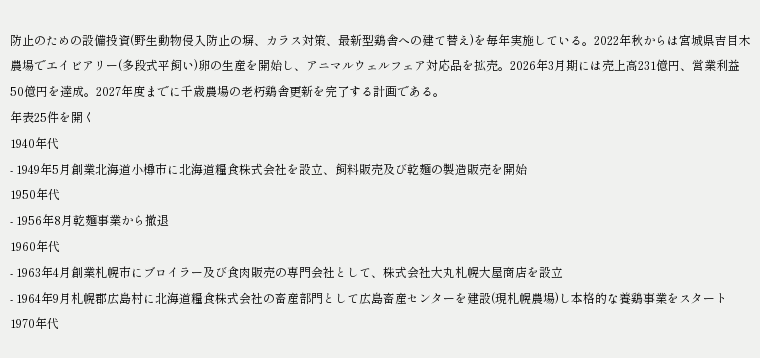防止のための設備投資(野生動物侵入防止の塀、カラス対策、最新型鶏舎への建て替え)を毎年実施している。2022年秋からは宮城県吉目木農場でエイビアリー(多段式平飼い)卵の生産を開始し、アニマルウェルフェア対応品を拡売。2026年3月期には売上高231億円、営業利益50億円を達成。2027年度までに千歳農場の老朽鶏舎更新を完了する計画である。
年表25件を開く
1940年代
- 1949年5月創業北海道小樽市に北海道糧食株式会社を設立、飼料販売及び乾麺の製造販売を開始
1950年代
- 1956年8月乾麺事業から撤退
1960年代
- 1963年4月創業札幌市にブロイラー及び食肉販売の専門会社として、株式会社大丸札幌大屋商店を設立
- 1964年9月札幌郡広島村に北海道糧食株式会社の畜産部門として広島畜産センターを建設(現札幌農場)し本格的な養鶏事業をスタート
1970年代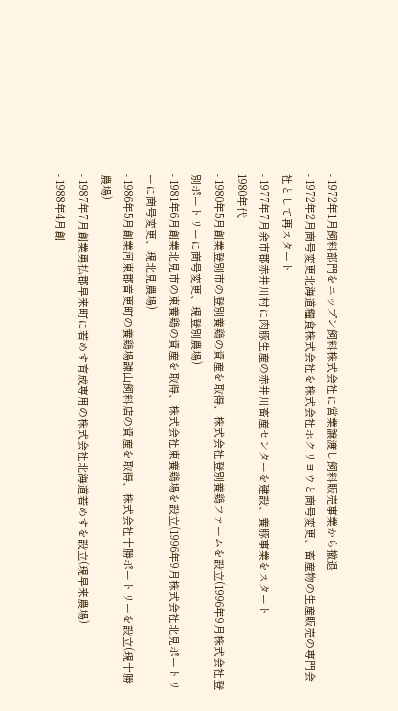- 1972年1月飼料部門をニップン飼料株式会社に営業譲渡し飼料販売事業から撤退
- 1972年2月商号変更北海道糧食株式会社を株式会社ホクリヨウと商号変更、畜産物の生産販売の専門会社として再スタート
- 1977年7月余市郡赤井川村に肉豚生産の赤井川畜産センターを建設、養豚事業をスタート
1980年代
- 1980年5月創業登別市の登別養鶏の資産を取得、株式会社登別養鶏ファームを設立(1996年9月株式会社登別ポートリーに商号変更、現登別農場)
- 1981年6月創業北見市の東養鶏の資産を取得、株式会社東養鶏場を設立(1996年9月株式会社北見ポートリーに商号変更、現北見農場)
- 1986年5月創業河東郡音更町の養鶏場諌山飼料店の資産を取得、株式会社十勝ポートリーを設立(現十勝農場)
- 1987年7月創業勇払郡早来町に若めす育成専用の株式会社北海道若めすを設立(現早来農場)
- 1988年4月創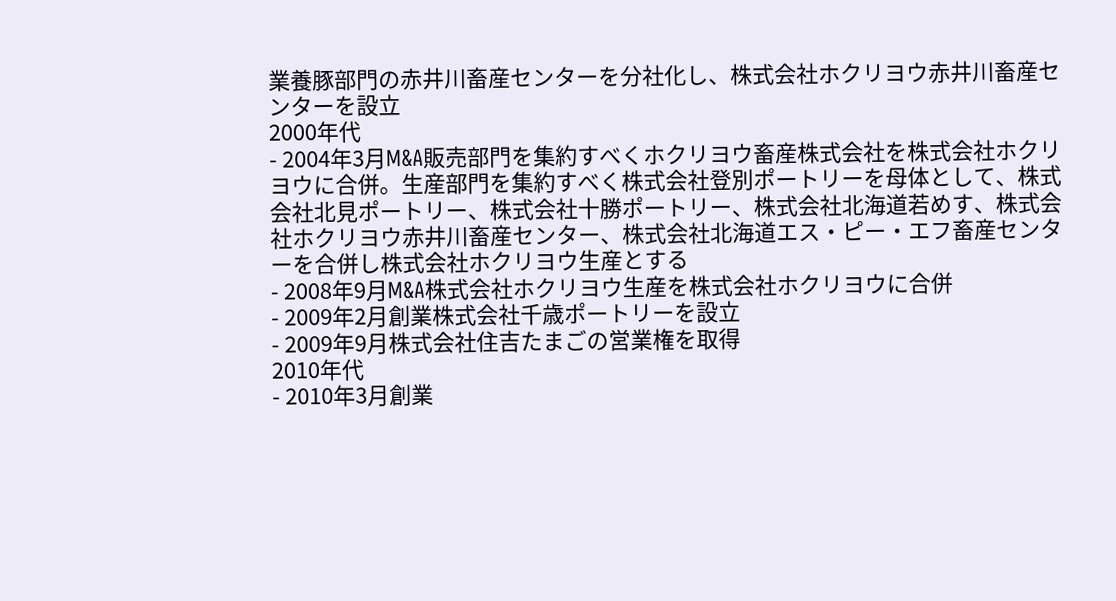業養豚部門の赤井川畜産センターを分社化し、株式会社ホクリヨウ赤井川畜産センターを設立
2000年代
- 2004年3月M&A販売部門を集約すべくホクリヨウ畜産株式会社を株式会社ホクリヨウに合併。生産部門を集約すべく株式会社登別ポートリーを母体として、株式会社北見ポートリー、株式会社十勝ポートリー、株式会社北海道若めす、株式会社ホクリヨウ赤井川畜産センター、株式会社北海道エス・ピー・エフ畜産センターを合併し株式会社ホクリヨウ生産とする
- 2008年9月M&A株式会社ホクリヨウ生産を株式会社ホクリヨウに合併
- 2009年2月創業株式会社千歳ポートリーを設立
- 2009年9月株式会社住吉たまごの営業権を取得
2010年代
- 2010年3月創業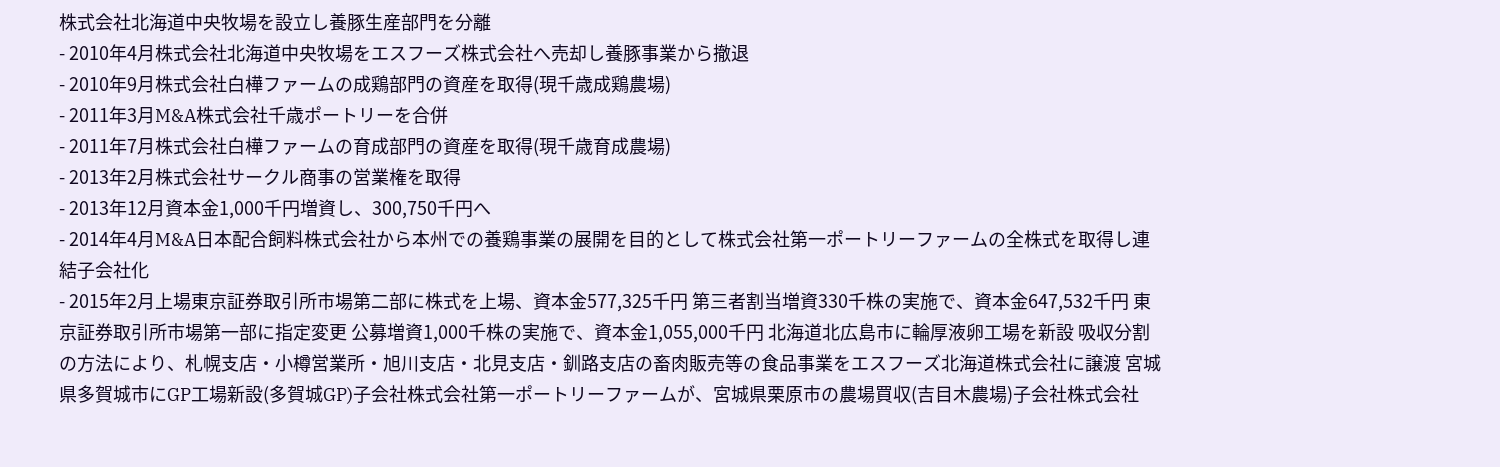株式会社北海道中央牧場を設立し養豚生産部門を分離
- 2010年4月株式会社北海道中央牧場をエスフーズ株式会社へ売却し養豚事業から撤退
- 2010年9月株式会社白樺ファームの成鶏部門の資産を取得(現千歳成鶏農場)
- 2011年3月M&A株式会社千歳ポートリーを合併
- 2011年7月株式会社白樺ファームの育成部門の資産を取得(現千歳育成農場)
- 2013年2月株式会社サークル商事の営業権を取得
- 2013年12月資本金1,000千円増資し、300,750千円へ
- 2014年4月M&A日本配合飼料株式会社から本州での養鶏事業の展開を目的として株式会社第一ポートリーファームの全株式を取得し連結子会社化
- 2015年2月上場東京証券取引所市場第二部に株式を上場、資本金577,325千円 第三者割当増資330千株の実施で、資本金647,532千円 東京証券取引所市場第一部に指定変更 公募増資1,000千株の実施で、資本金1,055,000千円 北海道北広島市に輪厚液卵工場を新設 吸収分割の方法により、札幌支店・小樽営業所・旭川支店・北見支店・釧路支店の畜肉販売等の食品事業をエスフーズ北海道株式会社に譲渡 宮城県多賀城市にGP工場新設(多賀城GP)子会社株式会社第一ポートリーファームが、宮城県栗原市の農場買収(吉目木農場)子会社株式会社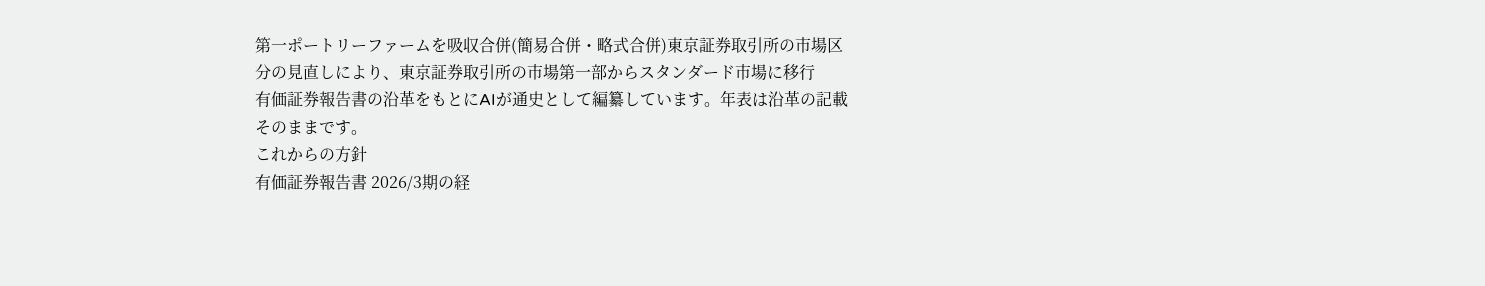第一ポートリーファームを吸収合併(簡易合併・略式合併)東京証券取引所の市場区分の見直しにより、東京証券取引所の市場第一部からスタンダード市場に移行
有価証券報告書の沿革をもとにAIが通史として編纂しています。年表は沿革の記載そのままです。
これからの方針
有価証券報告書 2026/3期の経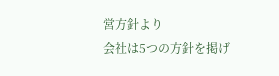営方針より
会社は5つの方針を掲げ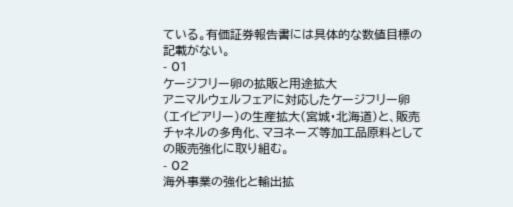ている。有価証券報告書には具体的な数値目標の記載がない。
- 01
ケージフリー卵の拡販と用途拡大
アニマルウェルフェアに対応したケージフリー卵(エイビアリー)の生産拡大(宮城・北海道)と、販売チャネルの多角化、マヨネーズ等加工品原料としての販売強化に取り組む。
- 02
海外事業の強化と輸出拡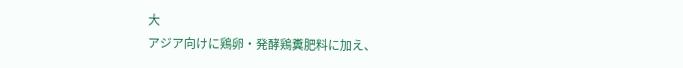大
アジア向けに鶏卵・発酵鶏糞肥料に加え、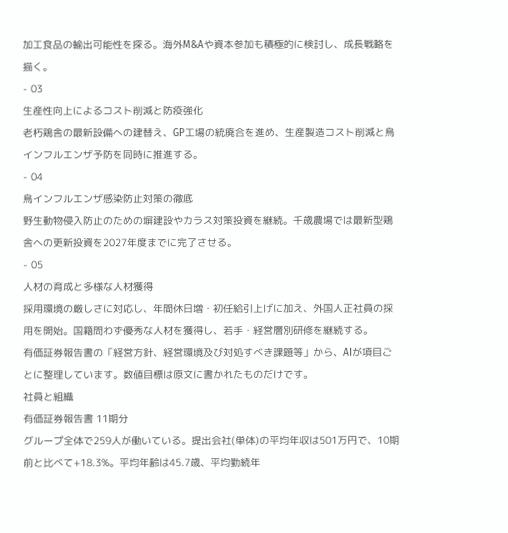加工食品の輸出可能性を探る。海外M&Aや資本参加も積極的に検討し、成長戦略を描く。
- 03
生産性向上によるコスト削減と防疫強化
老朽鶏舎の最新設備への建替え、GP工場の統廃合を進め、生産製造コスト削減と鳥インフルエンザ予防を同時に推進する。
- 04
鳥インフルエンザ感染防止対策の徹底
野生動物侵入防止のための塀建設やカラス対策投資を継続。千歳農場では最新型鶏舎への更新投資を2027年度までに完了させる。
- 05
人材の育成と多様な人材獲得
採用環境の厳しさに対応し、年間休日増・初任給引上げに加え、外国人正社員の採用を開始。国籍問わず優秀な人材を獲得し、若手・経営層別研修を継続する。
有価証券報告書の「経営方針、経営環境及び対処すべき課題等」から、AIが項目ごとに整理しています。数値目標は原文に書かれたものだけです。
社員と組織
有価証券報告書 11期分
グループ全体で259人が働いている。提出会社(単体)の平均年収は501万円で、10期前と比べて+18.3%。平均年齢は45.7歳、平均勤続年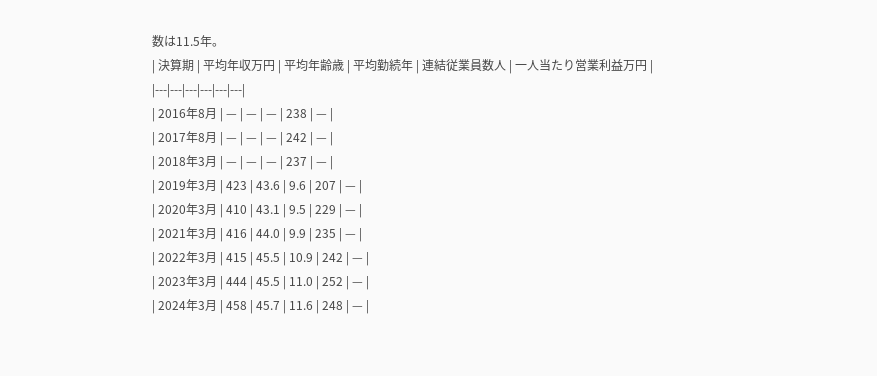数は11.5年。
| 決算期 | 平均年収万円 | 平均年齢歳 | 平均勤続年 | 連結従業員数人 | 一人当たり営業利益万円 |
|---|---|---|---|---|---|
| 2016年8月 | — | — | — | 238 | — |
| 2017年8月 | — | — | — | 242 | — |
| 2018年3月 | — | — | — | 237 | — |
| 2019年3月 | 423 | 43.6 | 9.6 | 207 | — |
| 2020年3月 | 410 | 43.1 | 9.5 | 229 | — |
| 2021年3月 | 416 | 44.0 | 9.9 | 235 | — |
| 2022年3月 | 415 | 45.5 | 10.9 | 242 | — |
| 2023年3月 | 444 | 45.5 | 11.0 | 252 | — |
| 2024年3月 | 458 | 45.7 | 11.6 | 248 | — |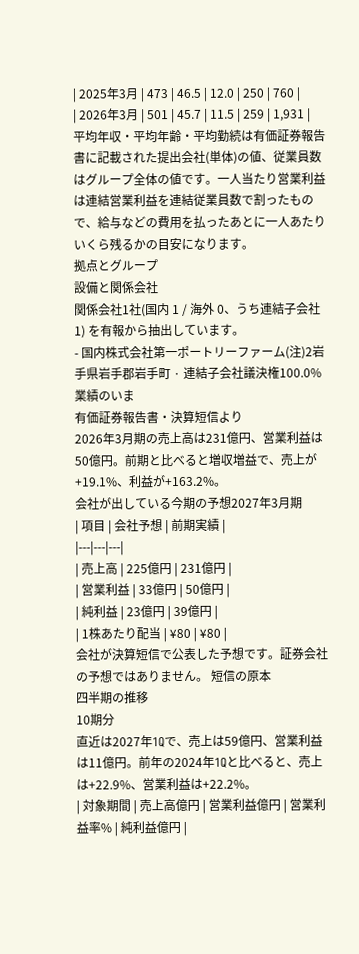| 2025年3月 | 473 | 46.5 | 12.0 | 250 | 760 |
| 2026年3月 | 501 | 45.7 | 11.5 | 259 | 1,931 |
平均年収・平均年齢・平均勤続は有価証券報告書に記載された提出会社(単体)の値、従業員数はグループ全体の値です。一人当たり営業利益は連結営業利益を連結従業員数で割ったもので、給与などの費用を払ったあとに一人あたりいくら残るかの目安になります。
拠点とグループ
設備と関係会社
関係会社1社(国内 1 / 海外 0、うち連結子会社 1) を有報から抽出しています。
- 国内株式会社第一ポートリーファーム(注)2岩手県岩手郡岩手町 · 連結子会社議決権100.0%
業績のいま
有価証券報告書・決算短信より
2026年3月期の売上高は231億円、営業利益は50億円。前期と比べると増収増益で、売上が+19.1%、利益が+163.2%。
会社が出している今期の予想2027年3月期
| 項目 | 会社予想 | 前期実績 |
|---|---|---|
| 売上高 | 225億円 | 231億円 |
| 営業利益 | 33億円 | 50億円 |
| 純利益 | 23億円 | 39億円 |
| 1株あたり配当 | ¥80 | ¥80 |
会社が決算短信で公表した予想です。証券会社の予想ではありません。 短信の原本
四半期の推移
10期分
直近は2027年1Qで、売上は59億円、営業利益は11億円。前年の2024年1Qと比べると、売上は+22.9%、営業利益は+22.2%。
| 対象期間 | 売上高億円 | 営業利益億円 | 営業利益率% | 純利益億円 |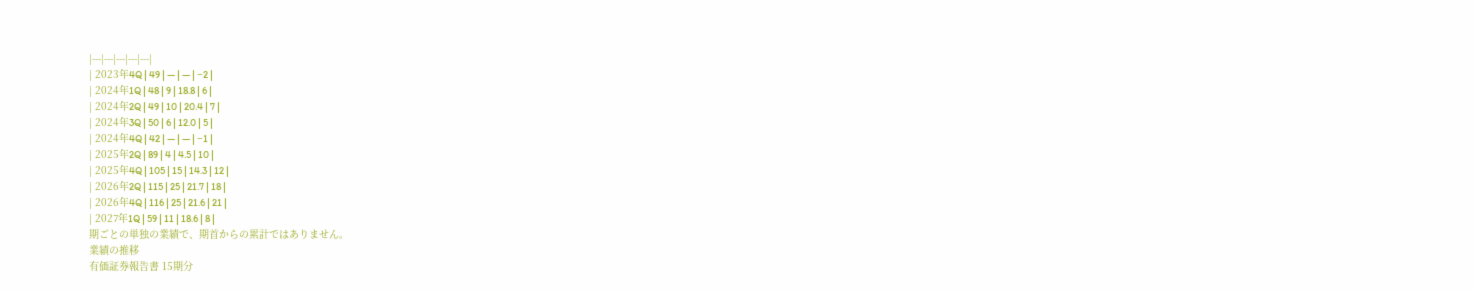|---|---|---|---|---|
| 2023年4Q | 49 | — | — | −2 |
| 2024年1Q | 48 | 9 | 18.8 | 6 |
| 2024年2Q | 49 | 10 | 20.4 | 7 |
| 2024年3Q | 50 | 6 | 12.0 | 5 |
| 2024年4Q | 42 | — | — | −1 |
| 2025年2Q | 89 | 4 | 4.5 | 10 |
| 2025年4Q | 105 | 15 | 14.3 | 12 |
| 2026年2Q | 115 | 25 | 21.7 | 18 |
| 2026年4Q | 116 | 25 | 21.6 | 21 |
| 2027年1Q | 59 | 11 | 18.6 | 8 |
期ごとの単独の業績で、期首からの累計ではありません。
業績の推移
有価証券報告書 15期分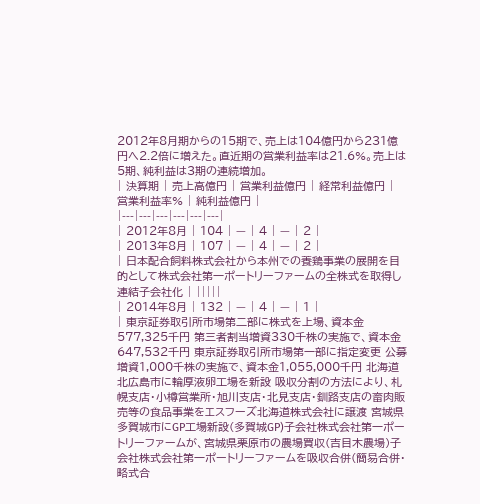2012年8月期からの15期で、売上は104億円から231億円へ2.2倍に増えた。直近期の営業利益率は21.6%。売上は5期、純利益は3期の連続増加。
| 決算期 | 売上高億円 | 営業利益億円 | 経常利益億円 | 営業利益率% | 純利益億円 |
|---|---|---|---|---|---|
| 2012年8月 | 104 | — | 4 | — | 2 |
| 2013年8月 | 107 | — | 4 | — | 2 |
| 日本配合飼料株式会社から本州での養鶏事業の展開を目的として株式会社第一ポートリーファームの全株式を取得し連結子会社化 | |||||
| 2014年8月 | 132 | — | 4 | — | 1 |
| 東京証券取引所市場第二部に株式を上場、資本金577,325千円 第三者割当増資330千株の実施で、資本金647,532千円 東京証券取引所市場第一部に指定変更 公募増資1,000千株の実施で、資本金1,055,000千円 北海道北広島市に輪厚液卵工場を新設 吸収分割の方法により、札幌支店・小樽営業所・旭川支店・北見支店・釧路支店の畜肉販売等の食品事業をエスフーズ北海道株式会社に譲渡 宮城県多賀城市にGP工場新設(多賀城GP)子会社株式会社第一ポートリーファームが、宮城県栗原市の農場買収(吉目木農場)子会社株式会社第一ポートリーファームを吸収合併(簡易合併・略式合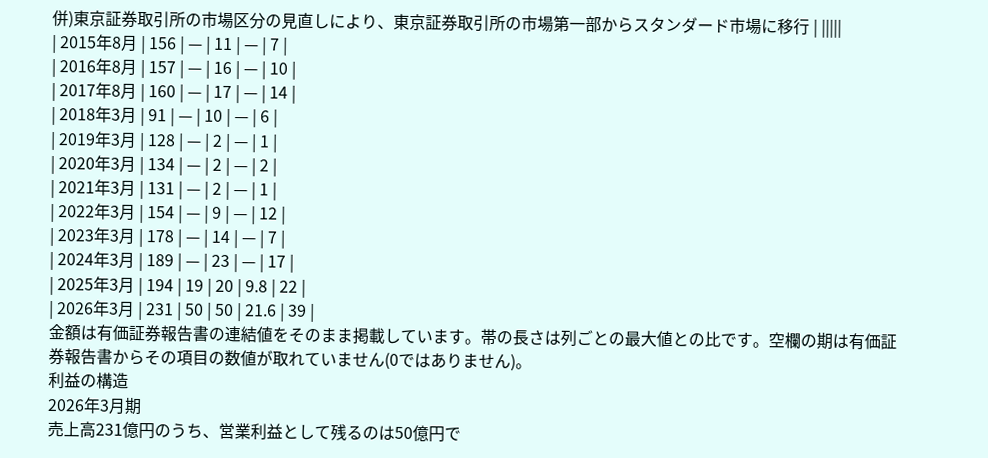併)東京証券取引所の市場区分の見直しにより、東京証券取引所の市場第一部からスタンダード市場に移行 | |||||
| 2015年8月 | 156 | — | 11 | — | 7 |
| 2016年8月 | 157 | — | 16 | — | 10 |
| 2017年8月 | 160 | — | 17 | — | 14 |
| 2018年3月 | 91 | — | 10 | — | 6 |
| 2019年3月 | 128 | — | 2 | — | 1 |
| 2020年3月 | 134 | — | 2 | — | 2 |
| 2021年3月 | 131 | — | 2 | — | 1 |
| 2022年3月 | 154 | — | 9 | — | 12 |
| 2023年3月 | 178 | — | 14 | — | 7 |
| 2024年3月 | 189 | — | 23 | — | 17 |
| 2025年3月 | 194 | 19 | 20 | 9.8 | 22 |
| 2026年3月 | 231 | 50 | 50 | 21.6 | 39 |
金額は有価証券報告書の連結値をそのまま掲載しています。帯の長さは列ごとの最大値との比です。空欄の期は有価証券報告書からその項目の数値が取れていません(0ではありません)。
利益の構造
2026年3月期
売上高231億円のうち、営業利益として残るのは50億円で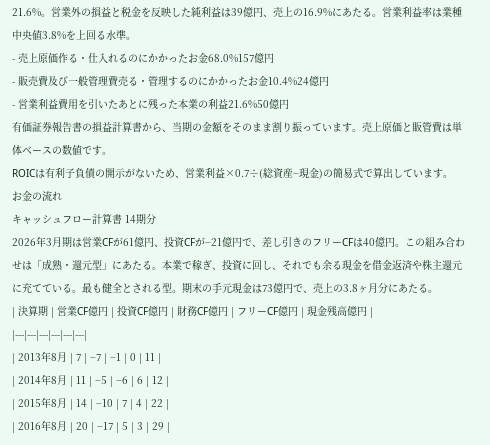21.6%。営業外の損益と税金を反映した純利益は39億円、売上の16.9%にあたる。営業利益率は業種中央値3.8%を上回る水準。
- 売上原価作る・仕入れるのにかかったお金68.0%157億円
- 販売費及び一般管理費売る・管理するのにかかったお金10.4%24億円
- 営業利益費用を引いたあとに残った本業の利益21.6%50億円
有価証券報告書の損益計算書から、当期の金額をそのまま割り振っています。売上原価と販管費は単体ベースの数値です。
ROICは有利子負債の開示がないため、営業利益×0.7÷(総資産−現金)の簡易式で算出しています。
お金の流れ
キャッシュフロー計算書 14期分
2026年3月期は営業CFが61億円、投資CFが−21億円で、差し引きのフリーCFは40億円。この組み合わせは「成熟・還元型」にあたる。本業で稼ぎ、投資に回し、それでも余る現金を借金返済や株主還元に充てている。最も健全とされる型。期末の手元現金は73億円で、売上の3.8ヶ月分にあたる。
| 決算期 | 営業CF億円 | 投資CF億円 | 財務CF億円 | フリーCF億円 | 現金残高億円 |
|---|---|---|---|---|---|
| 2013年8月 | 7 | −7 | −1 | 0 | 11 |
| 2014年8月 | 11 | −5 | −6 | 6 | 12 |
| 2015年8月 | 14 | −10 | 7 | 4 | 22 |
| 2016年8月 | 20 | −17 | 5 | 3 | 29 |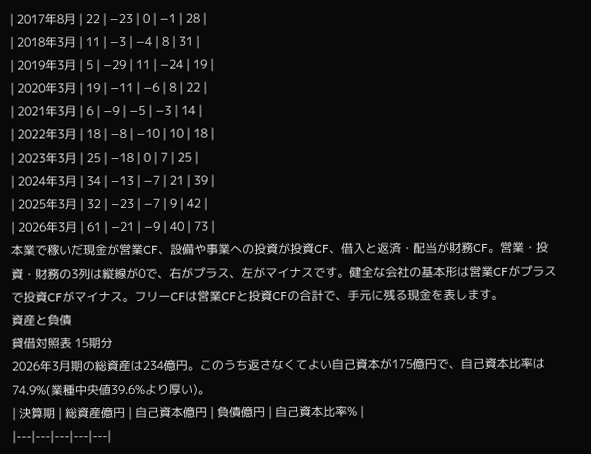| 2017年8月 | 22 | −23 | 0 | −1 | 28 |
| 2018年3月 | 11 | −3 | −4 | 8 | 31 |
| 2019年3月 | 5 | −29 | 11 | −24 | 19 |
| 2020年3月 | 19 | −11 | −6 | 8 | 22 |
| 2021年3月 | 6 | −9 | −5 | −3 | 14 |
| 2022年3月 | 18 | −8 | −10 | 10 | 18 |
| 2023年3月 | 25 | −18 | 0 | 7 | 25 |
| 2024年3月 | 34 | −13 | −7 | 21 | 39 |
| 2025年3月 | 32 | −23 | −7 | 9 | 42 |
| 2026年3月 | 61 | −21 | −9 | 40 | 73 |
本業で稼いだ現金が営業CF、設備や事業への投資が投資CF、借入と返済・配当が財務CF。営業・投資・財務の3列は縦線が0で、右がプラス、左がマイナスです。健全な会社の基本形は営業CFがプラスで投資CFがマイナス。フリーCFは営業CFと投資CFの合計で、手元に残る現金を表します。
資産と負債
貸借対照表 15期分
2026年3月期の総資産は234億円。このうち返さなくてよい自己資本が175億円で、自己資本比率は74.9%(業種中央値39.6%より厚い)。
| 決算期 | 総資産億円 | 自己資本億円 | 負債億円 | 自己資本比率% |
|---|---|---|---|---|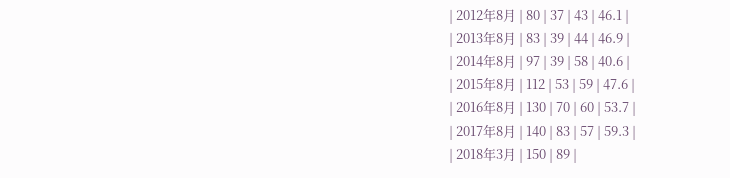| 2012年8月 | 80 | 37 | 43 | 46.1 |
| 2013年8月 | 83 | 39 | 44 | 46.9 |
| 2014年8月 | 97 | 39 | 58 | 40.6 |
| 2015年8月 | 112 | 53 | 59 | 47.6 |
| 2016年8月 | 130 | 70 | 60 | 53.7 |
| 2017年8月 | 140 | 83 | 57 | 59.3 |
| 2018年3月 | 150 | 89 |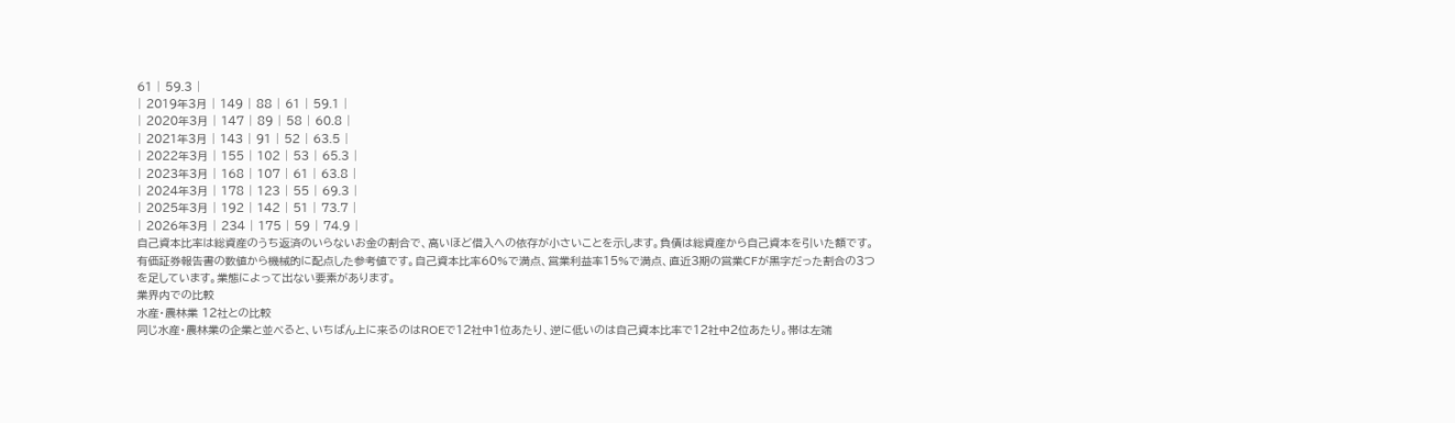61 | 59.3 |
| 2019年3月 | 149 | 88 | 61 | 59.1 |
| 2020年3月 | 147 | 89 | 58 | 60.8 |
| 2021年3月 | 143 | 91 | 52 | 63.5 |
| 2022年3月 | 155 | 102 | 53 | 65.3 |
| 2023年3月 | 168 | 107 | 61 | 63.8 |
| 2024年3月 | 178 | 123 | 55 | 69.3 |
| 2025年3月 | 192 | 142 | 51 | 73.7 |
| 2026年3月 | 234 | 175 | 59 | 74.9 |
自己資本比率は総資産のうち返済のいらないお金の割合で、高いほど借入への依存が小さいことを示します。負債は総資産から自己資本を引いた額です。
有価証券報告書の数値から機械的に配点した参考値です。自己資本比率60%で満点、営業利益率15%で満点、直近3期の営業CFが黒字だった割合の3つを足しています。業態によって出ない要素があります。
業界内での比較
水産・農林業 12社との比較
同じ水産・農林業の企業と並べると、いちばん上に来るのはROEで12社中1位あたり、逆に低いのは自己資本比率で12社中2位あたり。帯は左端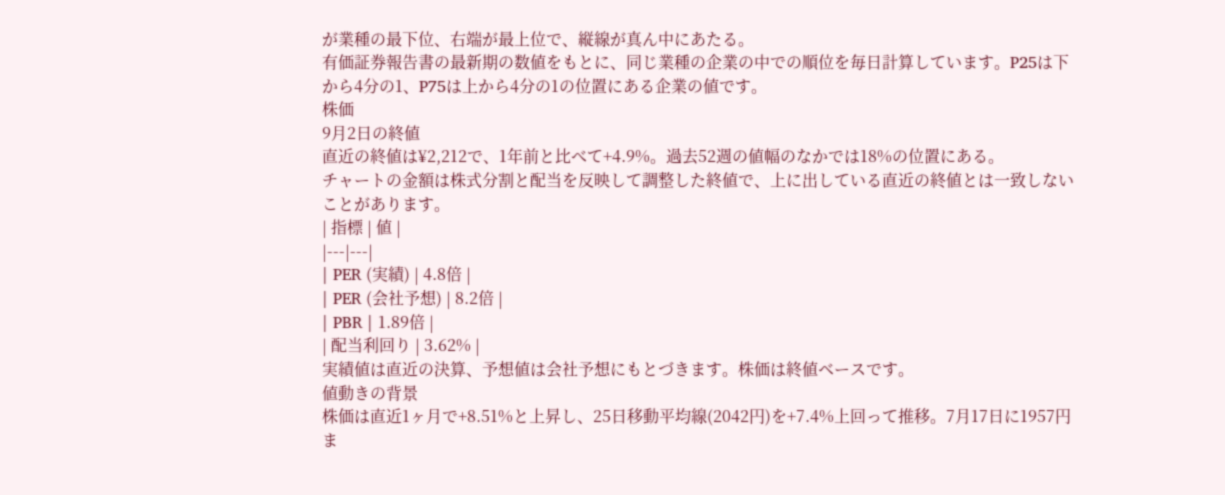が業種の最下位、右端が最上位で、縦線が真ん中にあたる。
有価証券報告書の最新期の数値をもとに、同じ業種の企業の中での順位を毎日計算しています。P25は下から4分の1、P75は上から4分の1の位置にある企業の値です。
株価
9月2日の終値
直近の終値は¥2,212で、1年前と比べて+4.9%。過去52週の値幅のなかでは18%の位置にある。
チャートの金額は株式分割と配当を反映して調整した終値で、上に出している直近の終値とは一致しないことがあります。
| 指標 | 値 |
|---|---|
| PER (実績) | 4.8倍 |
| PER (会社予想) | 8.2倍 |
| PBR | 1.89倍 |
| 配当利回り | 3.62% |
実績値は直近の決算、予想値は会社予想にもとづきます。株価は終値ベースです。
値動きの背景
株価は直近1ヶ月で+8.51%と上昇し、25日移動平均線(2042円)を+7.4%上回って推移。7月17日に1957円ま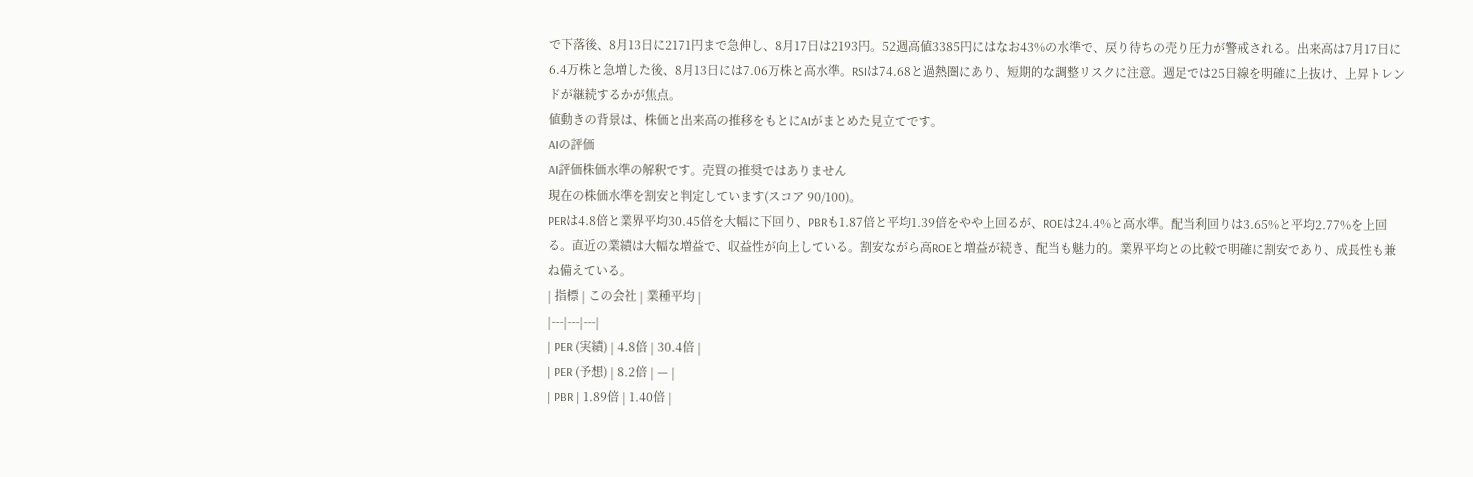で下落後、8月13日に2171円まで急伸し、8月17日は2193円。52週高値3385円にはなお43%の水準で、戻り待ちの売り圧力が警戒される。出来高は7月17日に6.4万株と急増した後、8月13日には7.06万株と高水準。RSIは74.68と過熱圏にあり、短期的な調整リスクに注意。週足では25日線を明確に上抜け、上昇トレンドが継続するかが焦点。
値動きの背景は、株価と出来高の推移をもとにAIがまとめた見立てです。
AIの評価
AI評価株価水準の解釈です。売買の推奨ではありません
現在の株価水準を割安と判定しています(スコア 90/100)。
PERは4.8倍と業界平均30.45倍を大幅に下回り、PBRも1.87倍と平均1.39倍をやや上回るが、ROEは24.4%と高水準。配当利回りは3.65%と平均2.77%を上回る。直近の業績は大幅な増益で、収益性が向上している。割安ながら高ROEと増益が続き、配当も魅力的。業界平均との比較で明確に割安であり、成長性も兼ね備えている。
| 指標 | この会社 | 業種平均 |
|---|---|---|
| PER (実績) | 4.8倍 | 30.4倍 |
| PER (予想) | 8.2倍 | — |
| PBR | 1.89倍 | 1.40倍 |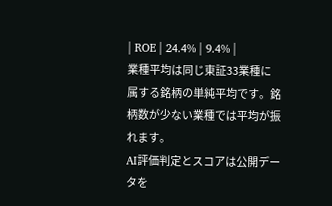| ROE | 24.4% | 9.4% |
業種平均は同じ東証33業種に属する銘柄の単純平均です。銘柄数が少ない業種では平均が振れます。
AI評価判定とスコアは公開データを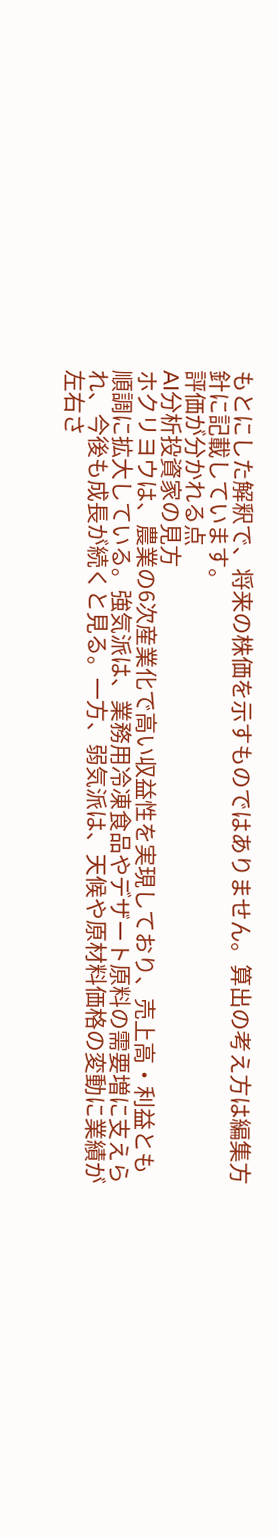もとにした解釈で、将来の株価を示すものではありません。算出の考え方は編集方針に記載しています。
評価が分かれる点
AI分析投資家の見方
ホクリヨウは、農業の6次産業化で高い収益性を実現しており、売上高・利益とも順調に拡大している。強気派は、業務用冷凍食品やデザート原料の需要増に支えられ、今後も成長が続くと見る。一方、弱気派は、天候や原材料価格の変動に業績が左右さ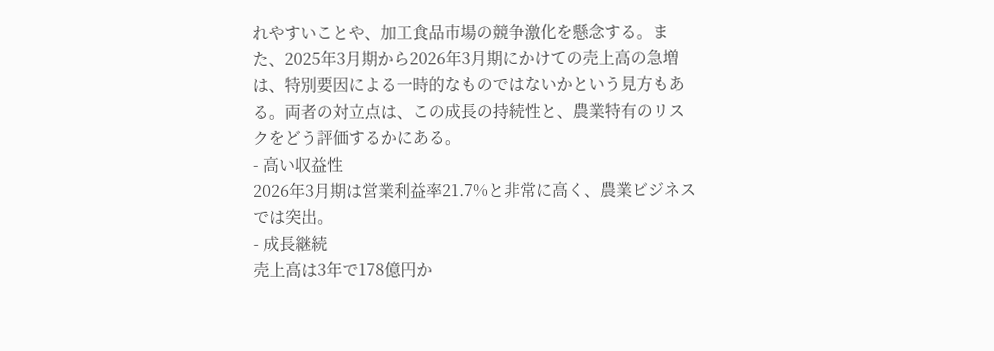れやすいことや、加工食品市場の競争激化を懸念する。また、2025年3月期から2026年3月期にかけての売上高の急増は、特別要因による一時的なものではないかという見方もある。両者の対立点は、この成長の持続性と、農業特有のリスクをどう評価するかにある。
- 高い収益性
2026年3月期は営業利益率21.7%と非常に高く、農業ビジネスでは突出。
- 成長継続
売上高は3年で178億円か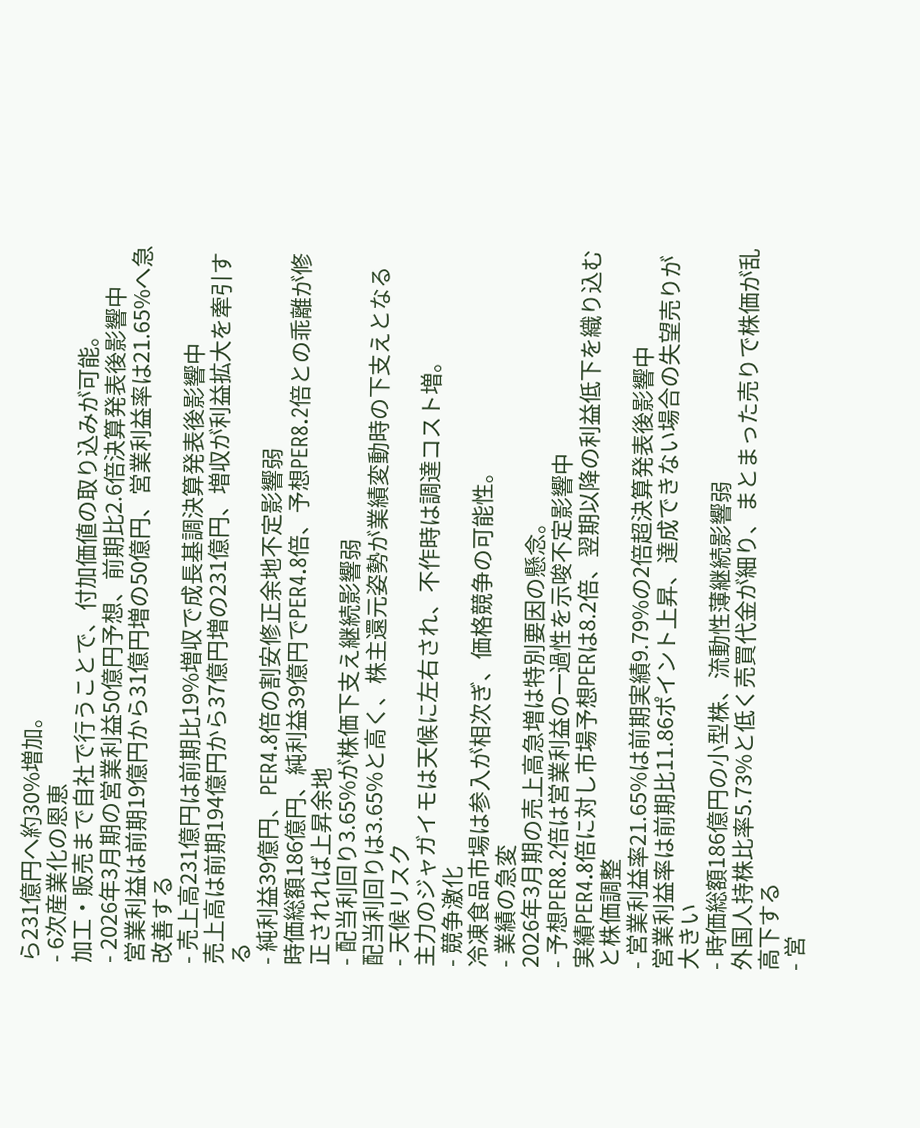ら231億円へ約30%増加。
- 6次産業化の恩恵
加工・販売まで自社で行うことで、付加価値の取り込みが可能。
- 2026年3月期の営業利益50億円予想、前期比2.6倍決算発表後影響中
営業利益は前期19億円から31億円増の50億円、営業利益率は21.65%へ急改善する
- 売上高231億円は前期比19%増収で成長基調決算発表後影響中
売上高は前期194億円から37億円増の231億円、増収が利益拡大を牽引する
- 純利益39億円、PER4.8倍の割安修正余地不定影響弱
時価総額186億円、純利益39億円でPER4.8倍、予想PER8.2倍との乖離が修正されれば上昇余地
- 配当利回り3.65%が株価下支え継続影響弱
配当利回りは3.65%と高く、株主還元姿勢が業績変動時の下支えとなる
- 天候リスク
主力のジャガイモは天候に左右され、不作時は調達コスト増。
- 競争激化
冷凍食品市場は参入が相次ぎ、価格競争の可能性。
- 業績の急変
2026年3月期の売上高急増は特別要因の懸念。
- 予想PER8.2倍は営業利益の一過性を示唆不定影響中
実績PER4.8倍に対し市場予想PERは8.2倍、翌期以降の利益低下を織り込むと株価調整
- 営業利益率21.65%は前期実績9.79%の2倍超決算発表後影響中
営業利益率は前期比11.86ポイント上昇、達成できない場合の失望売りが大きい
- 時価総額186億円の小型株、流動性薄継続影響弱
外国人持株比率5.73%と低く売買代金が細り、まとまった売りで株価が乱高下する
- 営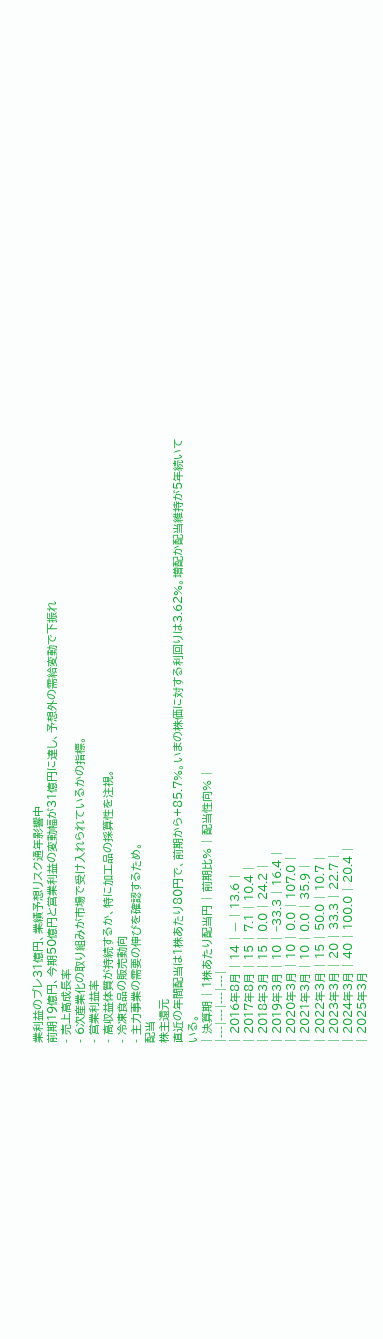業利益のブレ31億円、業績予想リスク通年影響中
前期19億円、今期50億円と営業利益の変動幅が31億円に達し、予想外の需給変動で下振れ
- 売上高成長率
- 6次産業化の取り組みが市場で受け入れられているかの指標。
- 営業利益率
- 高収益体質が持続するか、特に加工品の採算性を注視。
- 冷凍食品の販売動向
- 主力事業の需要の伸びを確認するため。
配当
株主還元
直近の年間配当は1株あたり80円で、前期から+85.7%。いまの株価に対する利回りは3.62%。増配か配当維持が5年続いている。
| 決算期 | 1株あたり配当円 | 前期比% | 配当性向% |
|---|---|---|---|
| 2016年8月 | 14 | — | 13.6 |
| 2017年8月 | 15 | 7.1 | 10.4 |
| 2018年3月 | 15 | 0.0 | 24.2 |
| 2019年3月 | 10 | −33.3 | 16.4 |
| 2020年3月 | 10 | 0.0 | 107.0 |
| 2021年3月 | 10 | 0.0 | 35.9 |
| 2022年3月 | 15 | 50.0 | 10.7 |
| 2023年3月 | 20 | 33.3 | 22.7 |
| 2024年3月 | 40 | 100.0 | 20.4 |
| 2025年3月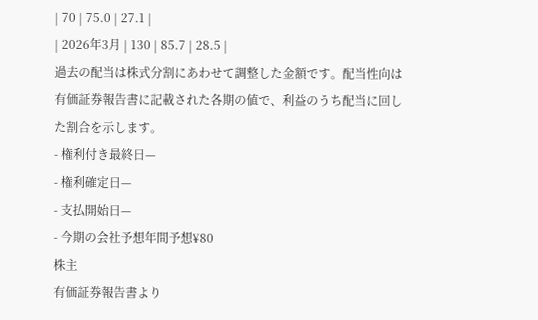| 70 | 75.0 | 27.1 |
| 2026年3月 | 130 | 85.7 | 28.5 |
過去の配当は株式分割にあわせて調整した金額です。配当性向は有価証券報告書に記載された各期の値で、利益のうち配当に回した割合を示します。
- 権利付き最終日—
- 権利確定日—
- 支払開始日—
- 今期の会社予想年間予想¥80
株主
有価証券報告書より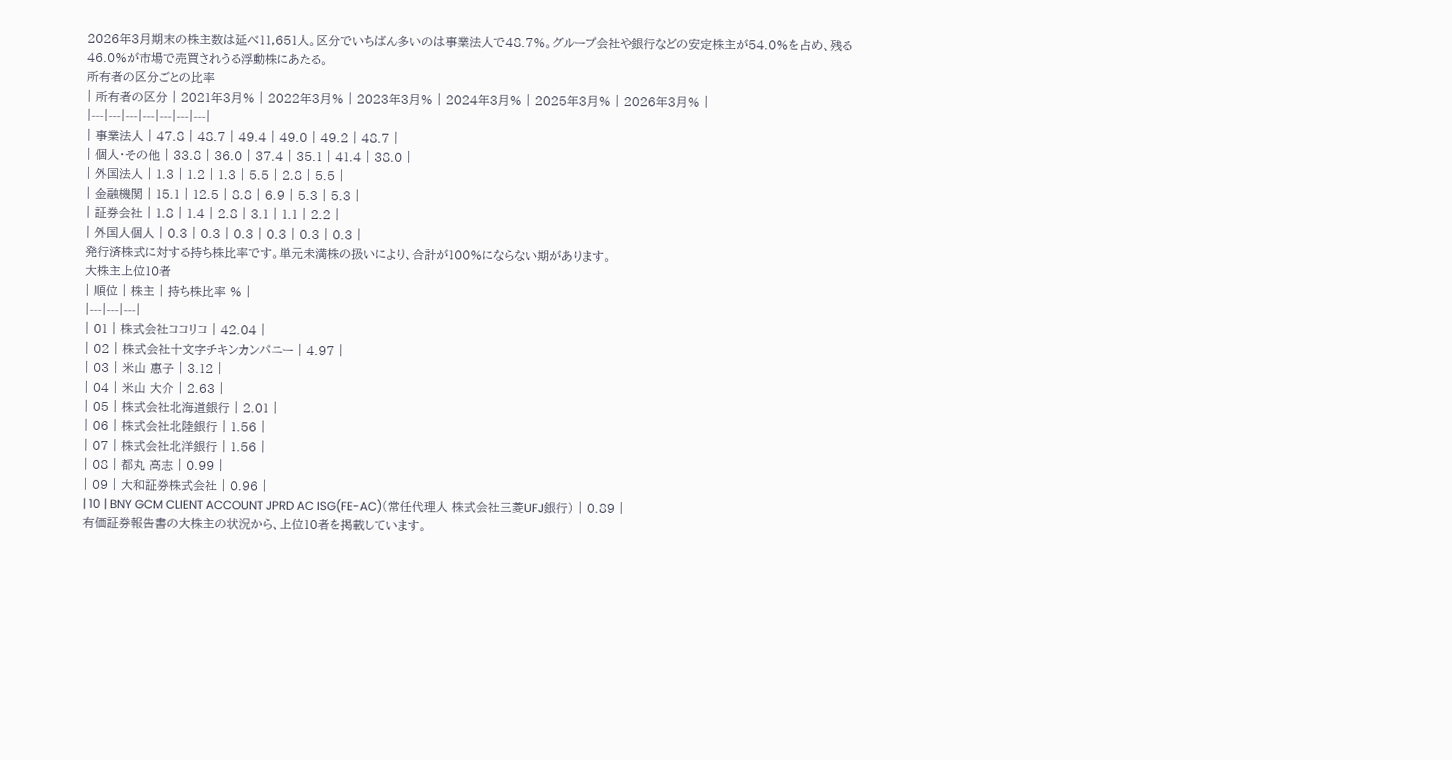2026年3月期末の株主数は延べ11,651人。区分でいちばん多いのは事業法人で48.7%。グループ会社や銀行などの安定株主が54.0%を占め、残る46.0%が市場で売買されうる浮動株にあたる。
所有者の区分ごとの比率
| 所有者の区分 | 2021年3月% | 2022年3月% | 2023年3月% | 2024年3月% | 2025年3月% | 2026年3月% |
|---|---|---|---|---|---|---|
| 事業法人 | 47.8 | 48.7 | 49.4 | 49.0 | 49.2 | 48.7 |
| 個人・その他 | 33.8 | 36.0 | 37.4 | 35.1 | 41.4 | 38.0 |
| 外国法人 | 1.3 | 1.2 | 1.3 | 5.5 | 2.8 | 5.5 |
| 金融機関 | 15.1 | 12.5 | 8.8 | 6.9 | 5.3 | 5.3 |
| 証券会社 | 1.8 | 1.4 | 2.8 | 3.1 | 1.1 | 2.2 |
| 外国人個人 | 0.3 | 0.3 | 0.3 | 0.3 | 0.3 | 0.3 |
発行済株式に対する持ち株比率です。単元未満株の扱いにより、合計が100%にならない期があります。
大株主上位10者
| 順位 | 株主 | 持ち株比率 % |
|---|---|---|
| 01 | 株式会社ココリコ | 42.04 |
| 02 | 株式会社十文字チキンカンパニー | 4.97 |
| 03 | 米山 惠子 | 3.12 |
| 04 | 米山 大介 | 2.63 |
| 05 | 株式会社北海道銀行 | 2.01 |
| 06 | 株式会社北陸銀行 | 1.56 |
| 07 | 株式会社北洋銀行 | 1.56 |
| 08 | 都丸 高志 | 0.99 |
| 09 | 大和証券株式会社 | 0.96 |
| 10 | BNY GCM CLIENT ACCOUNT JPRD AC ISG(FE-AC)(常任代理人 株式会社三菱UFJ銀行) | 0.89 |
有価証券報告書の大株主の状況から、上位10者を掲載しています。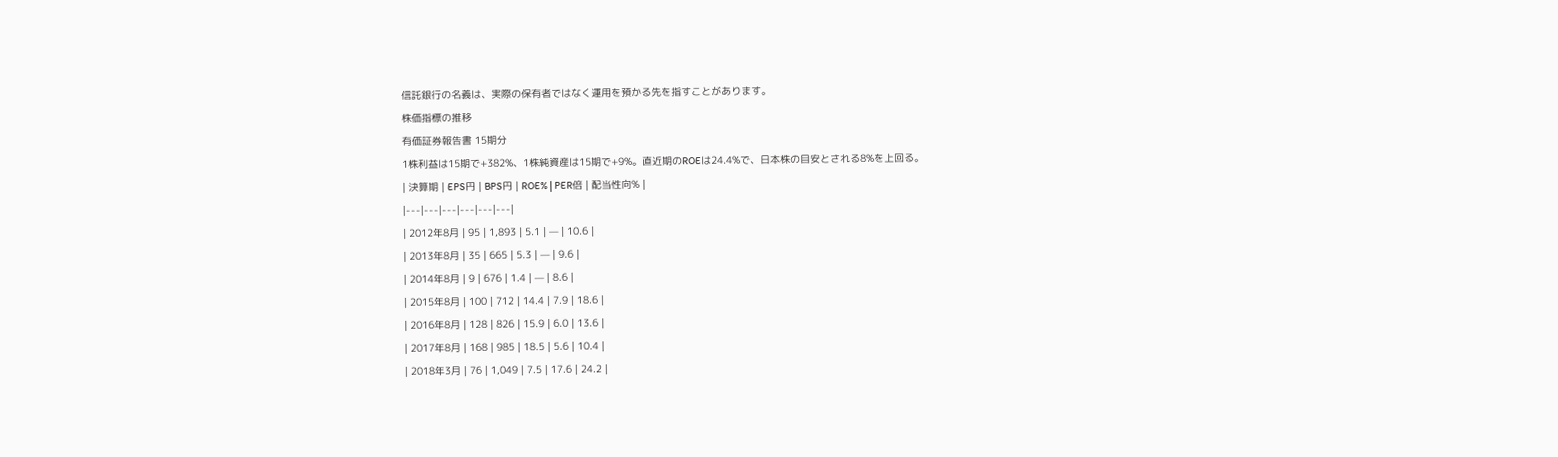信託銀行の名義は、実際の保有者ではなく運用を預かる先を指すことがあります。
株価指標の推移
有価証券報告書 15期分
1株利益は15期で+382%、1株純資産は15期で+9%。直近期のROEは24.4%で、日本株の目安とされる8%を上回る。
| 決算期 | EPS円 | BPS円 | ROE% | PER倍 | 配当性向% |
|---|---|---|---|---|---|
| 2012年8月 | 95 | 1,893 | 5.1 | — | 10.6 |
| 2013年8月 | 35 | 665 | 5.3 | — | 9.6 |
| 2014年8月 | 9 | 676 | 1.4 | — | 8.6 |
| 2015年8月 | 100 | 712 | 14.4 | 7.9 | 18.6 |
| 2016年8月 | 128 | 826 | 15.9 | 6.0 | 13.6 |
| 2017年8月 | 168 | 985 | 18.5 | 5.6 | 10.4 |
| 2018年3月 | 76 | 1,049 | 7.5 | 17.6 | 24.2 |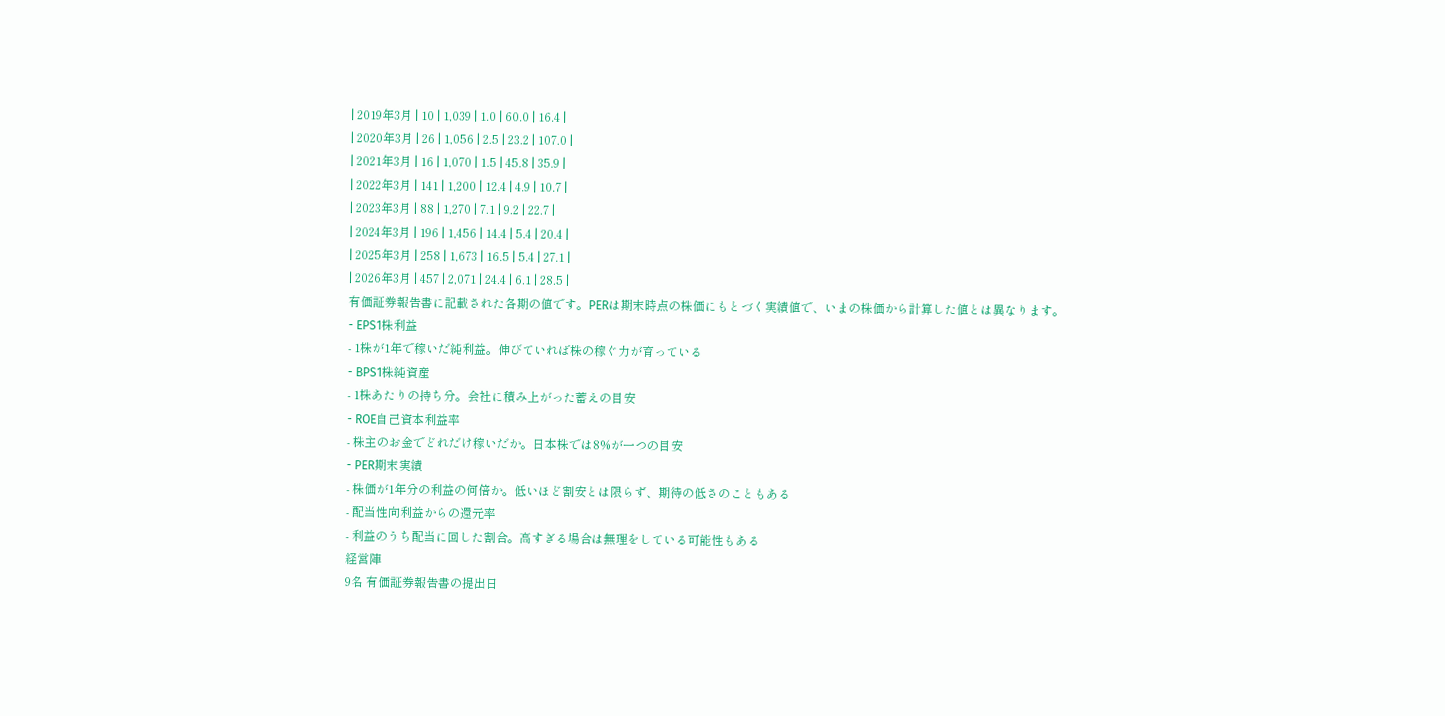| 2019年3月 | 10 | 1,039 | 1.0 | 60.0 | 16.4 |
| 2020年3月 | 26 | 1,056 | 2.5 | 23.2 | 107.0 |
| 2021年3月 | 16 | 1,070 | 1.5 | 45.8 | 35.9 |
| 2022年3月 | 141 | 1,200 | 12.4 | 4.9 | 10.7 |
| 2023年3月 | 88 | 1,270 | 7.1 | 9.2 | 22.7 |
| 2024年3月 | 196 | 1,456 | 14.4 | 5.4 | 20.4 |
| 2025年3月 | 258 | 1,673 | 16.5 | 5.4 | 27.1 |
| 2026年3月 | 457 | 2,071 | 24.4 | 6.1 | 28.5 |
有価証券報告書に記載された各期の値です。PERは期末時点の株価にもとづく実績値で、いまの株価から計算した値とは異なります。
- EPS1株利益
- 1株が1年で稼いだ純利益。伸びていれば株の稼ぐ力が育っている
- BPS1株純資産
- 1株あたりの持ち分。会社に積み上がった蓄えの目安
- ROE自己資本利益率
- 株主のお金でどれだけ稼いだか。日本株では8%が一つの目安
- PER期末実績
- 株価が1年分の利益の何倍か。低いほど割安とは限らず、期待の低さのこともある
- 配当性向利益からの還元率
- 利益のうち配当に回した割合。高すぎる場合は無理をしている可能性もある
経営陣
9名 有価証券報告書の提出日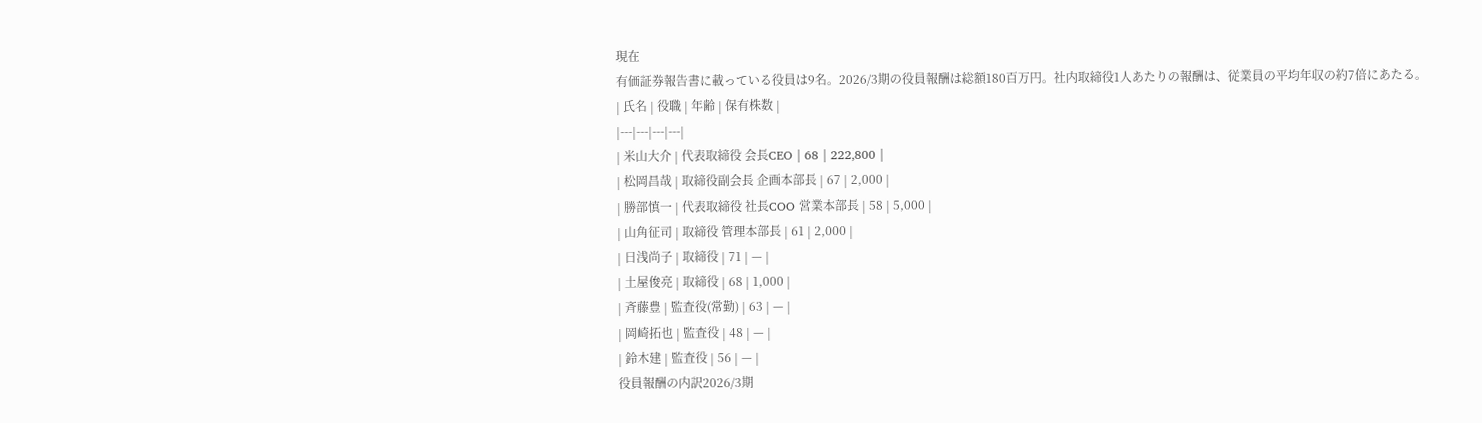現在
有価証券報告書に載っている役員は9名。2026/3期の役員報酬は総額180百万円。社内取締役1人あたりの報酬は、従業員の平均年収の約7倍にあたる。
| 氏名 | 役職 | 年齢 | 保有株数 |
|---|---|---|---|
| 米山大介 | 代表取締役 会長CEO | 68 | 222,800 |
| 松岡昌哉 | 取締役副会長 企画本部長 | 67 | 2,000 |
| 勝部慎一 | 代表取締役 社長COO 営業本部長 | 58 | 5,000 |
| 山角征司 | 取締役 管理本部長 | 61 | 2,000 |
| 日浅尚子 | 取締役 | 71 | — |
| 土屋俊亮 | 取締役 | 68 | 1,000 |
| 斉藤豊 | 監査役(常勤) | 63 | — |
| 岡崎拓也 | 監査役 | 48 | — |
| 鈴木建 | 監査役 | 56 | — |
役員報酬の内訳2026/3期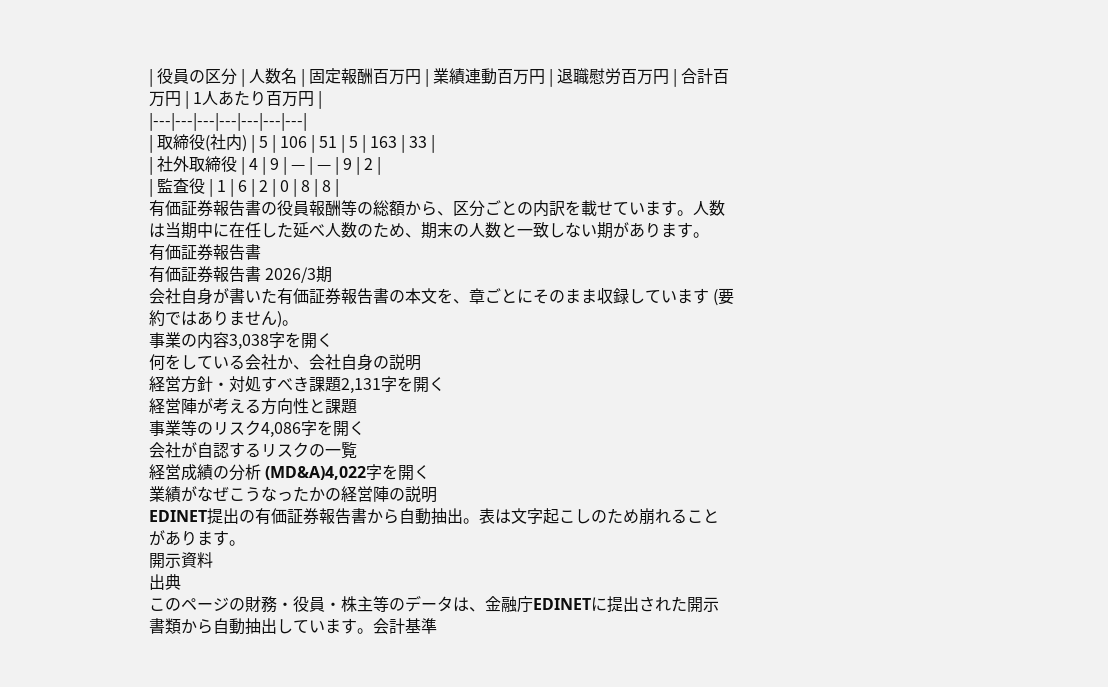| 役員の区分 | 人数名 | 固定報酬百万円 | 業績連動百万円 | 退職慰労百万円 | 合計百万円 | 1人あたり百万円 |
|---|---|---|---|---|---|---|
| 取締役(社内) | 5 | 106 | 51 | 5 | 163 | 33 |
| 社外取締役 | 4 | 9 | — | — | 9 | 2 |
| 監査役 | 1 | 6 | 2 | 0 | 8 | 8 |
有価証券報告書の役員報酬等の総額から、区分ごとの内訳を載せています。人数は当期中に在任した延べ人数のため、期末の人数と一致しない期があります。
有価証券報告書
有価証券報告書 2026/3期
会社自身が書いた有価証券報告書の本文を、章ごとにそのまま収録しています (要約ではありません)。
事業の内容3,038字を開く
何をしている会社か、会社自身の説明
経営方針・対処すべき課題2,131字を開く
経営陣が考える方向性と課題
事業等のリスク4,086字を開く
会社が自認するリスクの一覧
経営成績の分析 (MD&A)4,022字を開く
業績がなぜこうなったかの経営陣の説明
EDINET提出の有価証券報告書から自動抽出。表は文字起こしのため崩れることがあります。
開示資料
出典
このページの財務・役員・株主等のデータは、金融庁EDINETに提出された開示書類から自動抽出しています。会計基準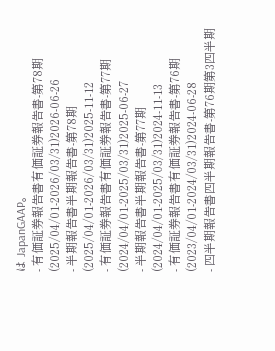は JapanGAAP。
- 有価証券報告書有価証券報告書-第78期(2025/04/01-2026/03/31)2026-06-26
- 半期報告書半期報告書-第78期(2025/04/01-2026/03/31)2025-11-12
- 有価証券報告書有価証券報告書-第77期(2024/04/01-2025/03/31)2025-06-27
- 半期報告書半期報告書-第77期(2024/04/01-2025/03/31)2024-11-13
- 有価証券報告書有価証券報告書-第76期(2023/04/01-2024/03/31)2024-06-28
- 四半期報告書四半期報告書-第76期第3四半期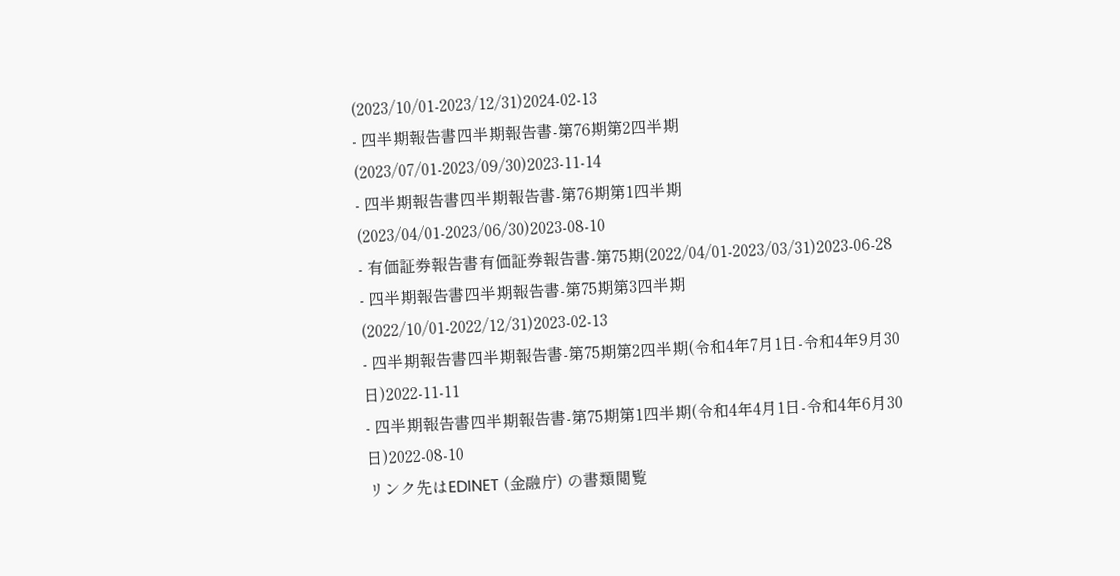(2023/10/01-2023/12/31)2024-02-13
- 四半期報告書四半期報告書-第76期第2四半期(2023/07/01-2023/09/30)2023-11-14
- 四半期報告書四半期報告書-第76期第1四半期(2023/04/01-2023/06/30)2023-08-10
- 有価証券報告書有価証券報告書-第75期(2022/04/01-2023/03/31)2023-06-28
- 四半期報告書四半期報告書-第75期第3四半期(2022/10/01-2022/12/31)2023-02-13
- 四半期報告書四半期報告書-第75期第2四半期(令和4年7月1日-令和4年9月30日)2022-11-11
- 四半期報告書四半期報告書-第75期第1四半期(令和4年4月1日-令和4年6月30日)2022-08-10
リンク先はEDINET (金融庁) の書類閲覧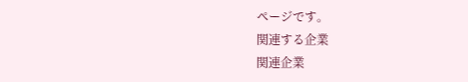ページです。
関連する企業
関連企業